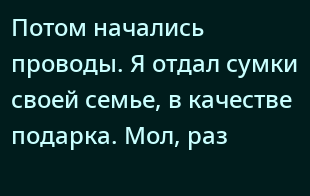Потом начались проводы. Я отдал сумки своей семье, в качестве подарка. Мол, раз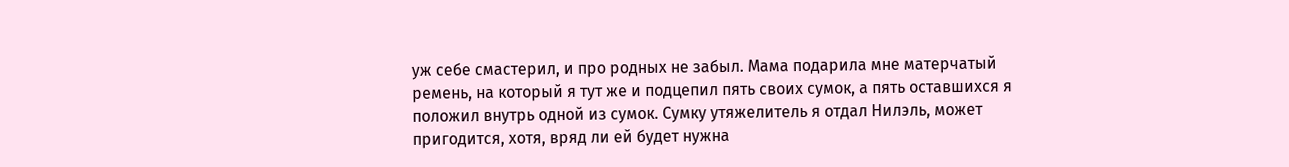уж себе смастерил, и про родных не забыл. Мама подарила мне матерчатый ремень, на который я тут же и подцепил пять своих сумок, а пять оставшихся я положил внутрь одной из сумок. Сумку утяжелитель я отдал Нилэль, может пригодится, хотя, вряд ли ей будет нужна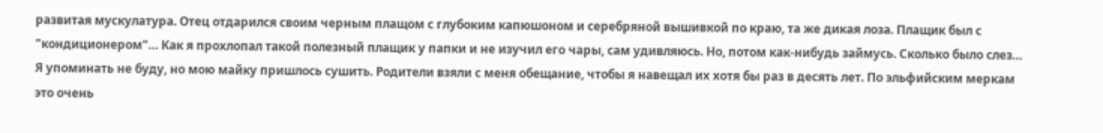развитая мускулатура. Отец отдарился своим черным плащом с глубоким капюшоном и серебряной вышивкой по краю, та же дикая лоза. Плащик был с "кондиционером"… Как я прохлопал такой полезный плащик у папки и не изучил его чары, сам удивляюсь. Но, потом как-нибудь займусь. Сколько было слез… Я упоминать не буду, но мою майку пришлось сушить. Родители взяли с меня обещание, чтобы я навещал их хотя бы раз в десять лет. По эльфийским меркам это очень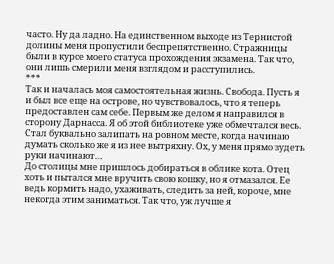часто. Ну да ладно. На единственном выходе из Тернистой долины меня пропустили беспрепятственно. Стражницы были в курсе моего статуса прохождения экзамена. Так что, они лишь смерили меня взглядом и расступились.
***
Так и началась моя самостоятельная жизнь. Свобода. Пусть я и был все еще на острове, но чувствовалось, что я теперь предоставлен сам себе. Первым же делом я направился в сторону Дарнасса. Я об этой библиотеке уже обмечтался весь. Стал буквально залипать на ровном месте, когда начинаю думать сколько же я из нее вытряхну. Ох, у меня прямо зудеть руки начинают…
До столицы мне пришлось добираться в облике кота. Отец хоть и пытался мне вручить свою кошку, но я отмазался. Ее ведь кормить надо, ухаживать, следить за ней, короче, мне некогда этим заниматься. Так что, уж лучше я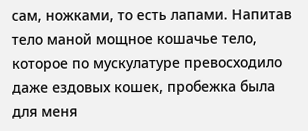сам, ножками, то есть лапами. Напитав тело маной мощное кошачье тело, которое по мускулатуре превосходило даже ездовых кошек, пробежка была для меня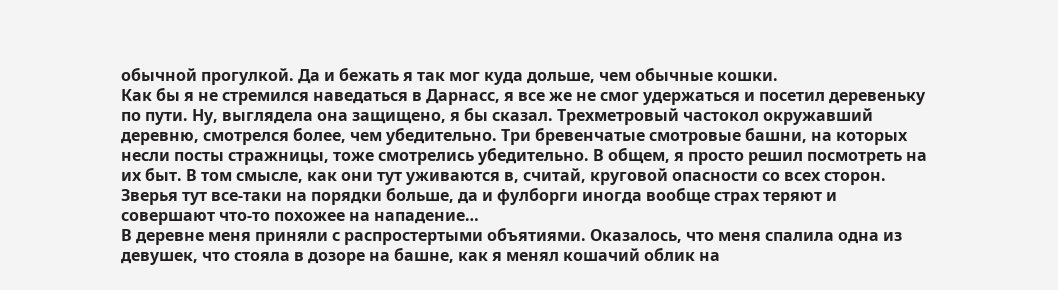обычной прогулкой. Да и бежать я так мог куда дольше, чем обычные кошки.
Как бы я не стремился наведаться в Дарнасс, я все же не смог удержаться и посетил деревеньку по пути. Ну, выглядела она защищено, я бы сказал. Трехметровый частокол окружавший деревню, смотрелся более, чем убедительно. Три бревенчатые смотровые башни, на которых несли посты стражницы, тоже смотрелись убедительно. В общем, я просто решил посмотреть на их быт. В том смысле, как они тут уживаются в, считай, круговой опасности со всех сторон. Зверья тут все-таки на порядки больше, да и фулборги иногда вообще страх теряют и совершают что-то похожее на нападение…
В деревне меня приняли с распростертыми объятиями. Оказалось, что меня спалила одна из девушек, что стояла в дозоре на башне, как я менял кошачий облик на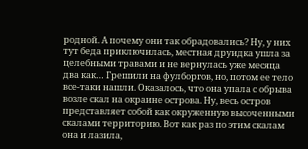родной. А почему они так обрадовались? Ну, у них тут беда приключилась, местная друидка ушла за целебными травами и не вернулась уже месяца два как… Грешили на фулборгов, но, потом ее тело все-таки нашли. Оказалось, что она упала с обрыва возле скал на окраине острова. Ну, весь остров представляет собой как окруженную высоченными скалами территорию. Вот как раз по этим скалам она и лазила,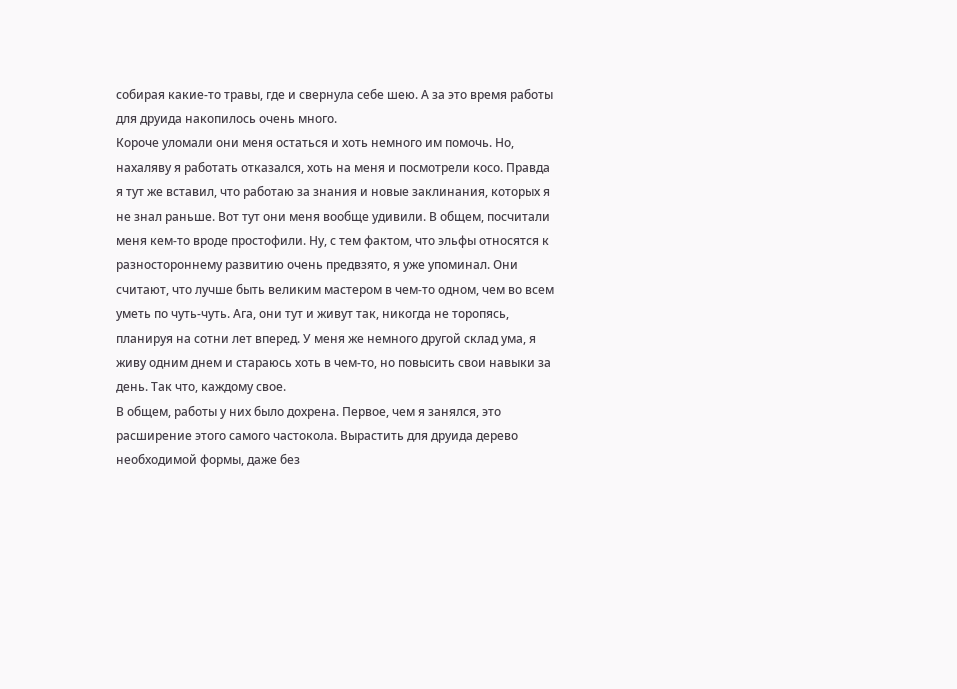собирая какие-то травы, где и свернула себе шею. А за это время работы для друида накопилось очень много.
Короче уломали они меня остаться и хоть немного им помочь. Но, нахаляву я работать отказался, хоть на меня и посмотрели косо. Правда я тут же вставил, что работаю за знания и новые заклинания, которых я не знал раньше. Вот тут они меня вообще удивили. В общем, посчитали меня кем-то вроде простофили. Ну, с тем фактом, что эльфы относятся к разностороннему развитию очень предвзято, я уже упоминал. Они считают, что лучше быть великим мастером в чем-то одном, чем во всем уметь по чуть-чуть. Ага, они тут и живут так, никогда не торопясь, планируя на сотни лет вперед. У меня же немного другой склад ума, я живу одним днем и стараюсь хоть в чем-то, но повысить свои навыки за день. Так что, каждому свое.
В общем, работы у них было дохрена. Первое, чем я занялся, это расширение этого самого частокола. Вырастить для друида дерево необходимой формы, даже без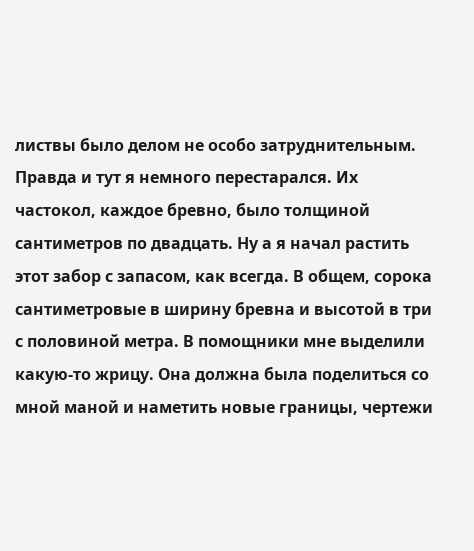листвы было делом не особо затруднительным. Правда и тут я немного перестарался. Их частокол, каждое бревно, было толщиной сантиметров по двадцать. Ну а я начал растить этот забор с запасом, как всегда. В общем, сорока сантиметровые в ширину бревна и высотой в три с половиной метра. В помощники мне выделили какую-то жрицу. Она должна была поделиться со мной маной и наметить новые границы, чертежи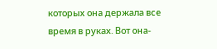которых она держала все время в руках. Вот она-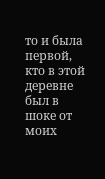то и была первой, кто в этой деревне был в шоке от моих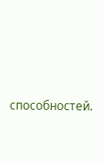способностей.